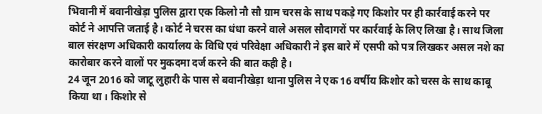भिवानी में बवानीखेड़ा पुलिस द्वारा एक किलो नौ सौ ग्राम चरस के साथ पकड़े गए किशोर पर ही कार्रवाई करने पर कोर्ट ने आपत्ति जताई है। कोर्ट ने चरस का धंधा करने वाले असल सौदागरों पर कार्रवाई के लिए लिखा है। साथ जिला बाल संरक्षण अधिकारी कार्यालय के विधि एवं परिवेक्षा अधिकारी ने इस बारे में एसपी को पत्र लिखकर असल नशे का कारोबार करने वालों पर मुकदमा दर्ज करने की बात कही है।
24 जून 2016 को जाटू लुहारी के पास से बवानीखेड़ा थाना पुलिस ने एक 16 वर्षीय किशोर को चरस के साथ काबू किया था। किशोर से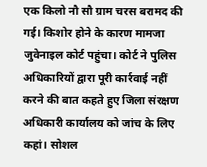एक किलो नौ सौ ग्राम चरस बरामद की गई। किशोर होने के कारण मामजा जुवेनाइल कोर्ट पहुंचा। कोर्ट ने पुलिस अधिकारियों द्वारा पूरी कार्रवाई नहीं करने की बात कहते हुए जिला संरक्षण अधिकारी कार्यालय को जांच के लिए कहां। सोशल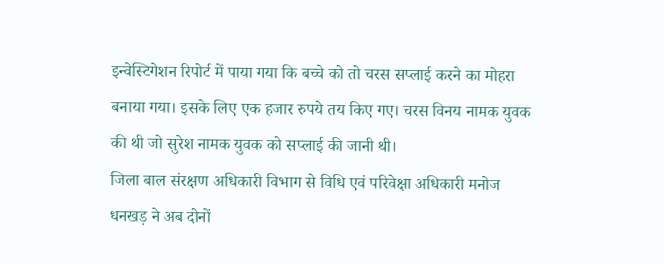इन्वेस्टिगेशन रिपोर्ट में पाया गया कि बच्चे को तो चरस सप्लाई करने का मोहरा बनाया गया। इसके लिए एक हजार रुपये तय किए गए। चरस विनय नामक युवक की थी जो सुरेश नामक युवक को सप्लाई की जानी थी।
जिला बाल संरक्षण अधिकारी विभाग से विधि एवं परिवेक्षा अधिकारी मनोज धनखड़ ने अब दोनों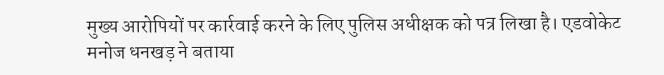मुख्य आरोपियों पर कार्रवाई करने के लिए पुलिस अधीक्षक को पत्र लिखा है। एडवोकेट मनोज धनखड़ ने बताया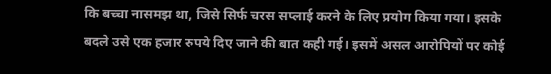कि बच्चा नासमझ था, जिसे सिर्फ चरस सप्लाई करने के लिए प्रयोग किया गया। इसके बदले उसे एक हजार रुपये दिए जाने की बात कही गई। इसमें असल आरोपियों पर कोई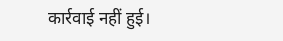कार्रवाई नहीं हुई।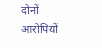दोनों आरोपियों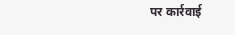पर कार्रवाई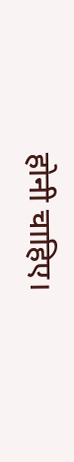होनी चाहिए।